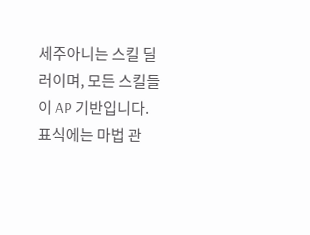세주아니는 스킬 딜러이며, 모든 스킬들이 AP 기반입니다.
표식에는 마법 관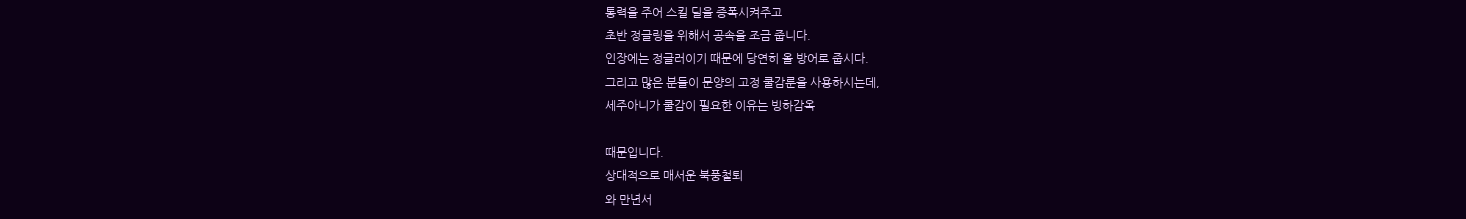통력을 주어 스킬 딜을 증폭시켜주고
초반 정글링을 위해서 공속을 조금 줍니다.
인장에는 정글러이기 때문에 당연히 올 방어로 줍시다.
그리고 많은 분들이 문양의 고정 쿨감룬을 사용하시는데,
세주아니가 쿨감이 필요한 이유는 빙하감옥

때문입니다.
상대적으로 매서운 북풍철퇴
와 만년서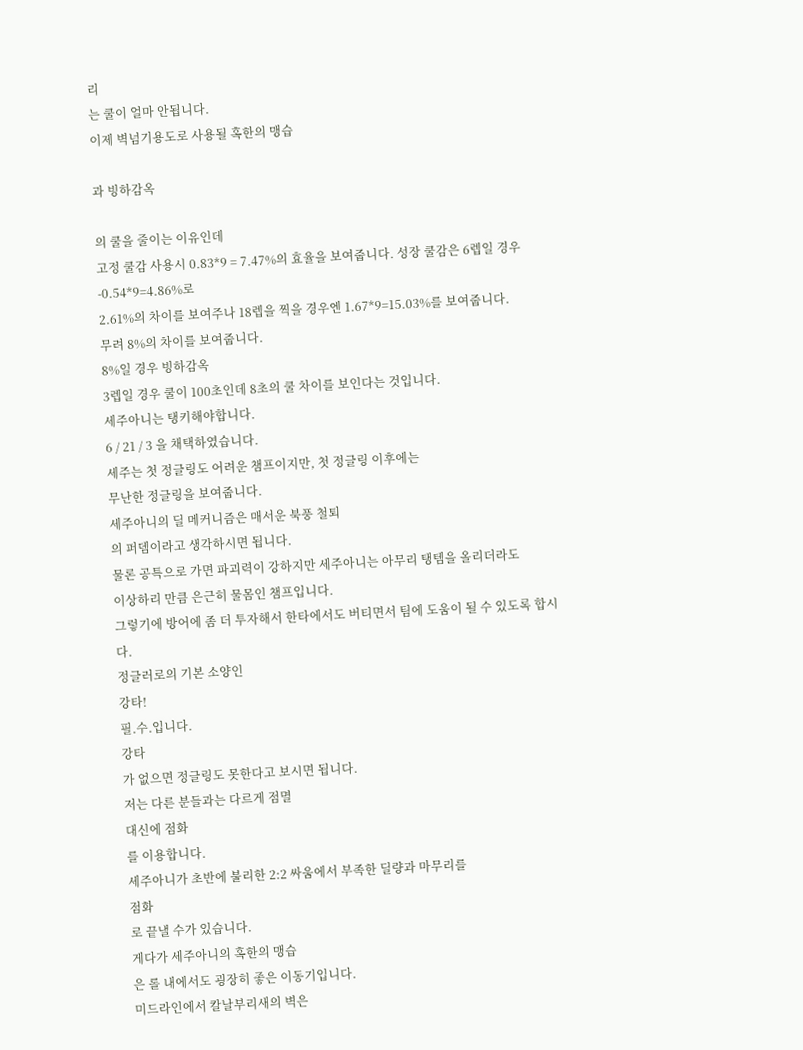리
는 쿨이 얼마 안됩니다.
이제 벽넘기용도로 사용될 혹한의 맹습

과 빙하감옥

의 쿨을 줄이는 이유인데
고정 쿨감 사용시 0.83*9 = 7.47%의 효율을 보여줍니다. 성장 쿨감은 6렙일 경우 -0.54*9=4.86%로
2.61%의 차이를 보여주나 18렙을 찍을 경우엔 1.67*9=15.03%를 보여줍니다.
무려 8%의 차이를 보여줍니다.
8%일 경우 빙하감옥
3렙일 경우 쿨이 100초인데 8초의 쿨 차이를 보인다는 것입니다.
세주아니는 탱키해야합니다.
6 / 21 / 3 을 채택하였습니다.
세주는 첫 정글링도 어려운 챔프이지만, 첫 정글링 이후에는
무난한 정글링을 보여줍니다.
세주아니의 딜 메커니즘은 매서운 북풍 철퇴
의 퍼뎀이라고 생각하시면 됩니다.
물론 공특으로 가면 파괴력이 강하지만 세주아니는 아무리 탱템을 올리더라도
이상하리 만큼 은근히 물몸인 챔프입니다.
그렇기에 방어에 좀 더 투자해서 한타에서도 버티면서 팀에 도움이 될 수 있도록 합시다.
정글러로의 기본 소양인
강타!
필.수.입니다.
강타
가 없으면 정글링도 못한다고 보시면 됩니다.
저는 다른 분들과는 다르게 점멸
대신에 점화
를 이용합니다.
세주아니가 초반에 불리한 2:2 싸움에서 부족한 딜량과 마무리를
점화
로 끝낼 수가 있습니다.
게다가 세주아니의 혹한의 맹습
은 롤 내에서도 굉장히 좋은 이동기입니다.
미드라인에서 칼날부리새의 벽은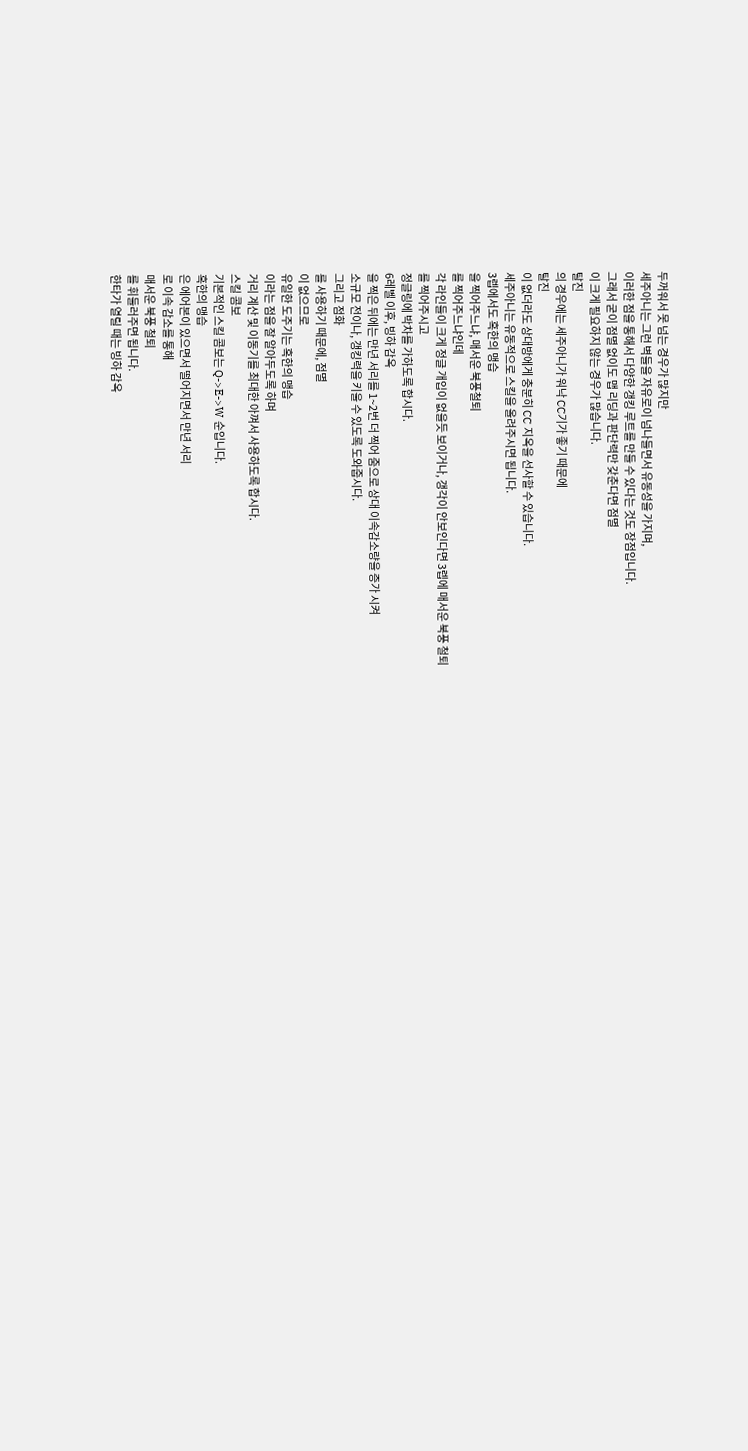두꺼워서 못 넘는 경우가 많지만
세주아니는 그런 벽들을 자유로이 넘나들면서 유동성을 가지며,
이러한 점을 통해서 다양한 갱킹 루트를 만들 수 있다는 것도 장점입니다.
그래서 굳이 점멸 없이도 맵 리딩과 판단력만 갖춘다면 점멸
이 크게 필요하지 않는 경우가 많습니다.
탈진
의 경우에는 세주아니가 워낙 CC기가 좋기 때문에
탈진
이 없더라도 상대방에게 충분히 CC 지옥을 선사할 수 있습니다.
세주아니는 유동적으로 스킬을 올려주시면 됩니다.
3렙에서도 혹한의 맹습
을 찍어주느냐, 매서운 북풍철퇴
를 찍어주느냐인데
각 라인들이 크게 정글 개입이 없을듯 보이거나, 갱각이 안보인다면 3렙에 매서운 북풍 철퇴
를 찍어주시고
정글링에 박차를 가하도록 합시다.
6레벨 이후, 빙하 감옥
을 찍은 뒤에는 만년 서리를 1~2번 더 찍어 줌으로 상대 이속감소량을 증가 시켜
소규모 전이나, 갱킹력을 키울 수 있도록 도와줍시다.
그리고 점화
를 사용하기 때문에, 점멸
이 없으므로
유일한 도주기는 혹한의 맹습
이라는 점을 잘 알아두도록 하며
거리 계산 및 이동기를 최대한 아껴서 사용하도록 합시다.
스킬 콤보
기본적인 스킬 콤보는 Q->E->W 순입니다.
혹한의 맹습
은 에어본이 있으면서 떨어지면서 만년 서리
로 이속 감소를 통해
매서운 북풍 철퇴
를 휘둘러주면 됩니다.
한타가 열릴 때는 빙하 감옥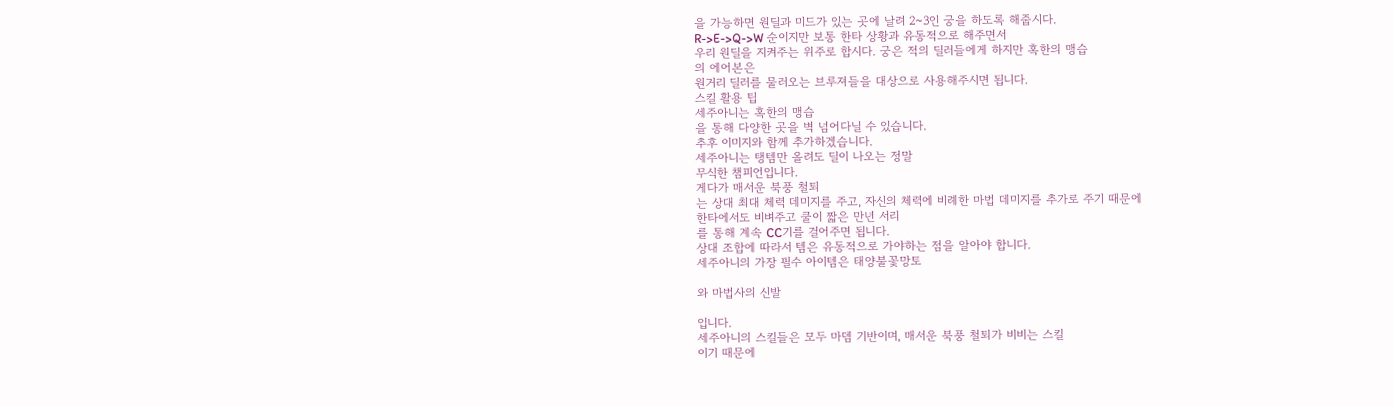을 가능하면 원딜과 미드가 있는 곳에 날려 2~3인 궁을 하도록 해줍시다.
R->E->Q->W 순이지만 보통 한타 상황과 유동적으로 해주면서
우리 원딜을 지켜주는 위주로 합시다. 궁은 적의 딜러들에게 하지만 혹한의 맹습
의 에어본은
원거리 딜러를 물러오는 브루져들을 대상으로 사용해주시면 됩니다.
스킬 활용 팁
세주아니는 혹한의 맹습
을 통해 다양한 곳을 벽 넘어다닐 수 있습니다.
추후 이미지와 함께 추가하겠습니다.
세주아니는 탱템만 올려도 딜이 나오는 정말
무식한 챔피언입니다.
게다가 매서운 북풍 철퇴
는 상대 최대 체력 데미지를 주고, 자신의 체력에 비례한 마법 데미지를 추가로 주기 때문에
한타에서도 비벼주고 쿨이 짧은 만년 서리
를 통해 계속 CC기를 걸어주면 됩니다.
상대 조합에 따라서 템은 유동적으로 가야하는 점을 알아야 합니다.
세주아니의 가장 필수 아이템은 태양불꽃망토

와 마법사의 신발

입니다.
세주아니의 스킬들은 모두 마뎀 기반이며, 매서운 북풍 철퇴가 비비는 스킬
이기 때문에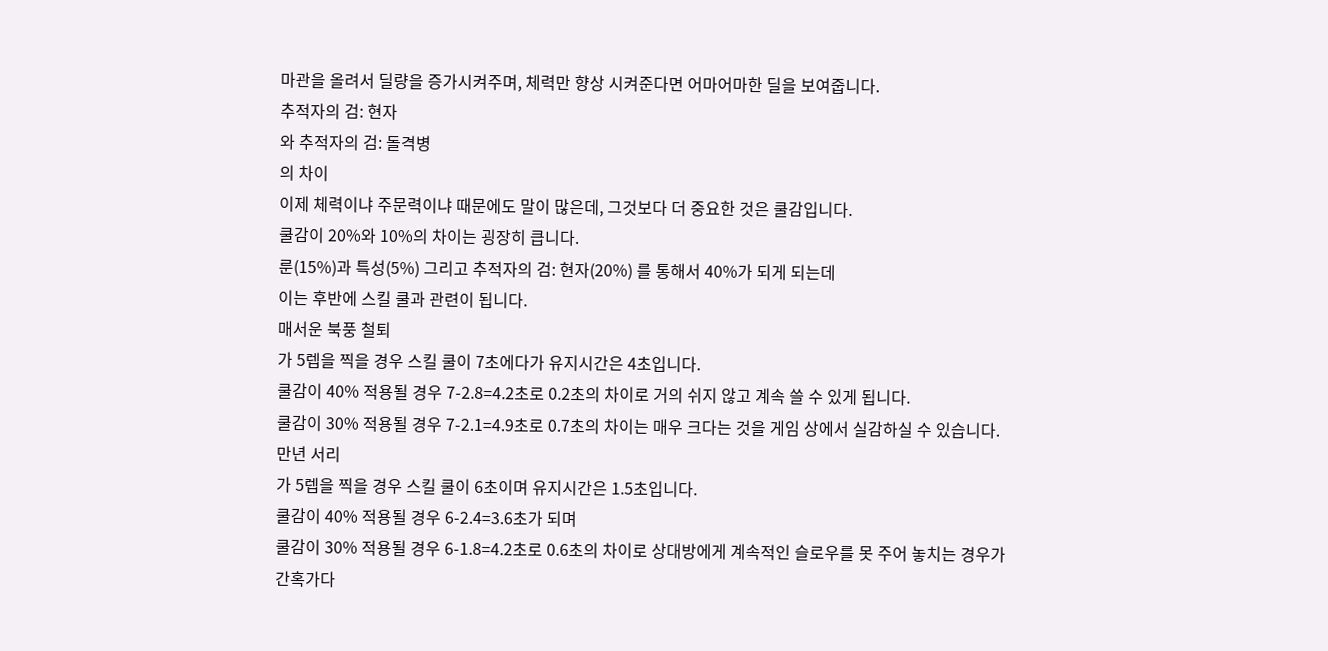마관을 올려서 딜량을 증가시켜주며, 체력만 향상 시켜준다면 어마어마한 딜을 보여줍니다.
추적자의 검: 현자
와 추적자의 검: 돌격병
의 차이
이제 체력이냐 주문력이냐 때문에도 말이 많은데, 그것보다 더 중요한 것은 쿨감입니다.
쿨감이 20%와 10%의 차이는 굉장히 큽니다.
룬(15%)과 특성(5%) 그리고 추적자의 검: 현자(20%) 를 통해서 40%가 되게 되는데
이는 후반에 스킬 쿨과 관련이 됩니다.
매서운 북풍 철퇴
가 5렙을 찍을 경우 스킬 쿨이 7초에다가 유지시간은 4초입니다.
쿨감이 40% 적용될 경우 7-2.8=4.2초로 0.2초의 차이로 거의 쉬지 않고 계속 쓸 수 있게 됩니다.
쿨감이 30% 적용될 경우 7-2.1=4.9초로 0.7초의 차이는 매우 크다는 것을 게임 상에서 실감하실 수 있습니다.
만년 서리
가 5렙을 찍을 경우 스킬 쿨이 6초이며 유지시간은 1.5초입니다.
쿨감이 40% 적용될 경우 6-2.4=3.6초가 되며
쿨감이 30% 적용될 경우 6-1.8=4.2초로 0.6초의 차이로 상대방에게 계속적인 슬로우를 못 주어 놓치는 경우가
간혹가다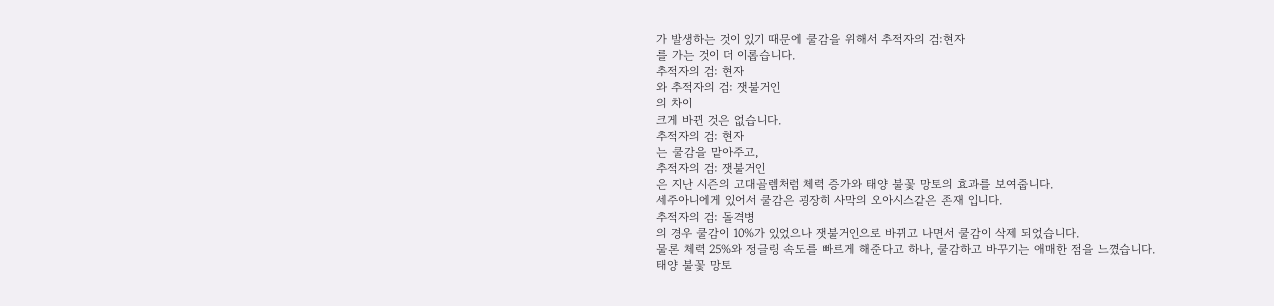가 발생하는 것이 있기 때문에 쿨감을 위해서 추적자의 검:현자
를 가는 것이 더 이롭습니다.
추적자의 검: 현자
와 추적자의 검: 잿불거인
의 차이
크게 바뀐 것은 없습니다.
추적자의 검: 현자
는 쿨감을 맡아주고,
추적자의 검: 잿불거인
은 지난 시즌의 고대골렘처럼 체력 증가와 태양 불꽃 망토의 효과를 보여줍니다.
세주아니에게 있어서 쿨감은 굉장히 사막의 오아시스같은 존재 입니다.
추적자의 검: 돌격병
의 경우 쿨감이 10%가 있었으나 잿불거인으로 바뀌고 나면서 쿨감이 삭제 되었습니다.
물론 체력 25%와 정글링 속도를 빠르게 해준다고 하나, 쿨감하고 바꾸기는 애매한 점을 느꼈습니다.
태양 불꽃 망토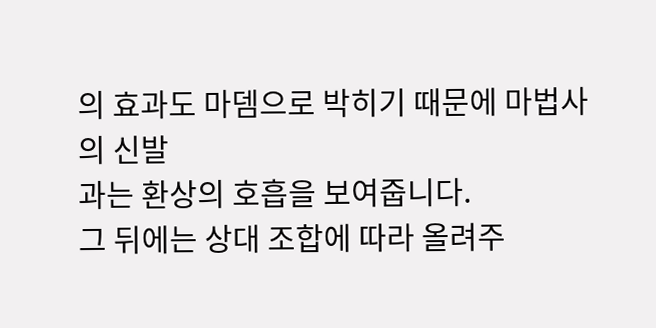의 효과도 마뎀으로 박히기 때문에 마법사의 신발
과는 환상의 호흡을 보여줍니다.
그 뒤에는 상대 조합에 따라 올려주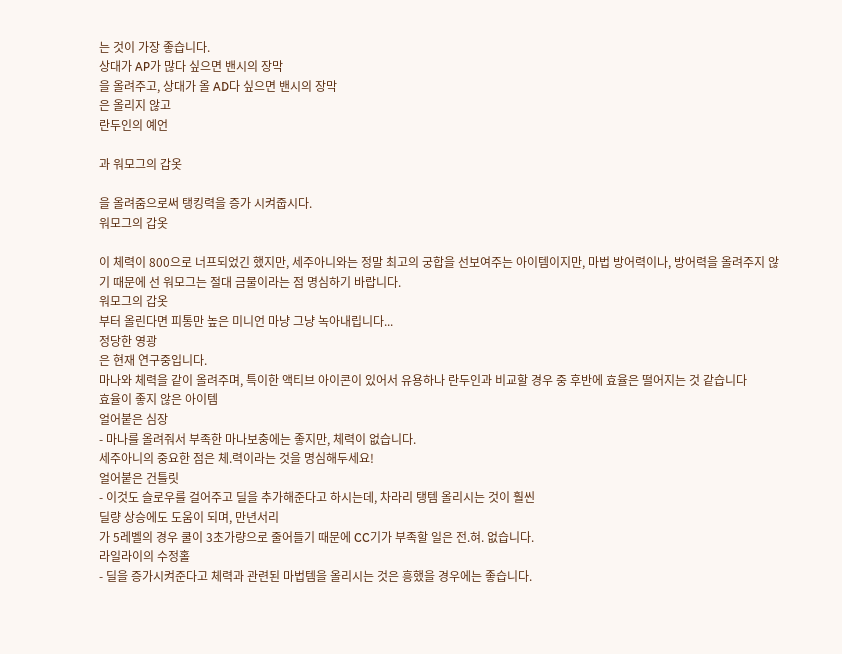는 것이 가장 좋습니다.
상대가 AP가 많다 싶으면 밴시의 장막
을 올려주고, 상대가 올 AD다 싶으면 밴시의 장막
은 올리지 않고
란두인의 예언

과 워모그의 갑옷

을 올려줌으로써 탱킹력을 증가 시켜줍시다.
워모그의 갑옷

이 체력이 800으로 너프되었긴 했지만, 세주아니와는 정말 최고의 궁합을 선보여주는 아이템이지만, 마법 방어력이나, 방어력을 올려주지 않기 때문에 선 워모그는 절대 금물이라는 점 명심하기 바랍니다.
워모그의 갑옷
부터 올린다면 피통만 높은 미니언 마냥 그냥 녹아내립니다...
정당한 영광
은 현재 연구중입니다.
마나와 체력을 같이 올려주며, 특이한 액티브 아이콘이 있어서 유용하나 란두인과 비교할 경우 중 후반에 효율은 떨어지는 것 같습니다
효율이 좋지 않은 아이템
얼어붙은 심장
- 마나를 올려줘서 부족한 마나보충에는 좋지만, 체력이 없습니다.
세주아니의 중요한 점은 체.력이라는 것을 명심해두세요!
얼어붙은 건틀릿
- 이것도 슬로우를 걸어주고 딜을 추가해준다고 하시는데, 차라리 탱템 올리시는 것이 훨씬
딜량 상승에도 도움이 되며, 만년서리
가 5레벨의 경우 쿨이 3초가량으로 줄어들기 때문에 CC기가 부족할 일은 전.혀. 없습니다.
라일라이의 수정홀
- 딜을 증가시켜준다고 체력과 관련된 마법템을 올리시는 것은 흥했을 경우에는 좋습니다.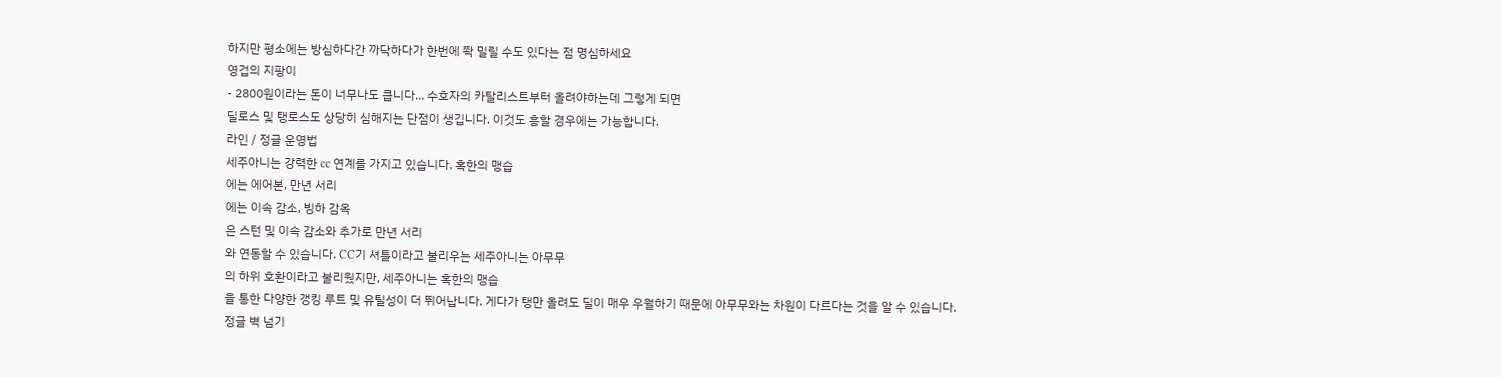하지만 평소에는 방심하다간 까닥하다가 한번에 쫙 밀릴 수도 있다는 점 명심하세요
영겁의 지팡이
- 2800원이라는 돈이 너무나도 큽니다... 수호자의 카탈리스트부터 올려야하는데 그렇게 되면
딜로스 및 탱로스도 상당히 심해지는 단점이 생깁니다. 이것도 흥할 경우에는 가능합니다.
라인 / 정글 운영법
세주아니는 강력한 cc 연계를 가지고 있습니다. 혹한의 맹습
에는 에어본, 만년 서리
에는 이속 감소, 빙하 감옥
은 스턴 및 이속 감소와 추가로 만년 서리
와 연동할 수 있습니다. CC기 셔틀이라고 불리우는 세주아니는 아무무
의 하위 호환이라고 불리웠지만, 세주아니는 혹한의 맹습
을 통한 다양한 갱킹 루트 및 유틸성이 더 뛰어납니다. 게다가 탱만 올려도 딜이 매우 우월하기 때문에 아무무와는 차원이 다르다는 것을 알 수 있습니다.
정글 벽 넘기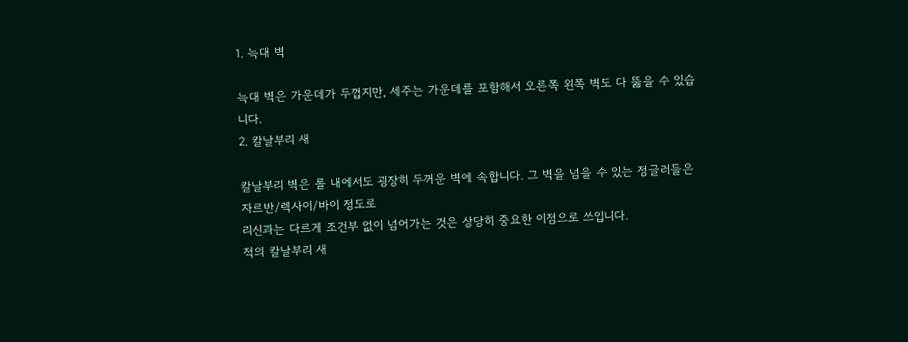1. 늑대 벽

늑대 벽은 가운데가 두껍지만, 세주는 가운데를 포함해서 오른쪽 왼쪽 벽도 다 뚫을 수 있습니다.
2. 칼날부리 새

칼날부리 벽은 롤 내에서도 굉장히 두꺼운 벽에 속합니다. 그 벽을 넘을 수 있는 정글러들은 자르반/렉사이/바이 정도로
리신과는 다르게 조건부 없이 넘어가는 것은 상당히 중요한 이점으로 쓰입니다.
적의 칼날부리 새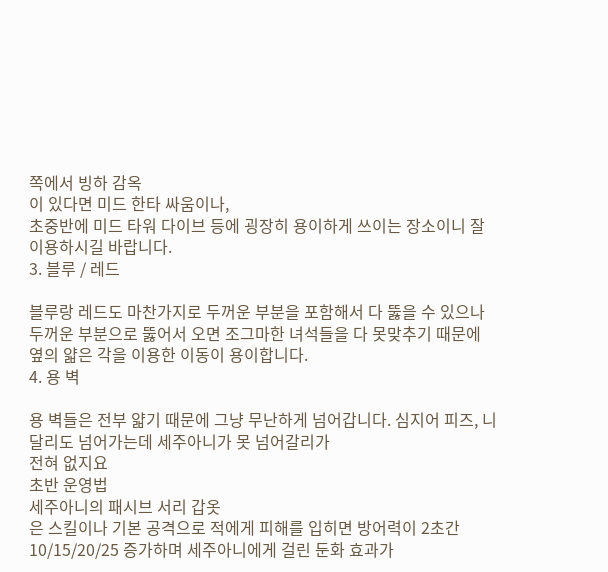쪽에서 빙하 감옥
이 있다면 미드 한타 싸움이나,
초중반에 미드 타워 다이브 등에 굉장히 용이하게 쓰이는 장소이니 잘 이용하시길 바랍니다.
3. 블루 / 레드

블루랑 레드도 마찬가지로 두꺼운 부분을 포함해서 다 뚫을 수 있으나
두꺼운 부분으로 뚫어서 오면 조그마한 녀석들을 다 못맞추기 때문에 옆의 얇은 각을 이용한 이동이 용이합니다.
4. 용 벽

용 벽들은 전부 얇기 때문에 그냥 무난하게 넘어갑니다. 심지어 피즈, 니달리도 넘어가는데 세주아니가 못 넘어갈리가
전혀 없지요
초반 운영법
세주아니의 패시브 서리 갑옷
은 스킬이나 기본 공격으로 적에게 피해를 입히면 방어력이 2초간 10/15/20/25 증가하며 세주아니에게 걸린 둔화 효과가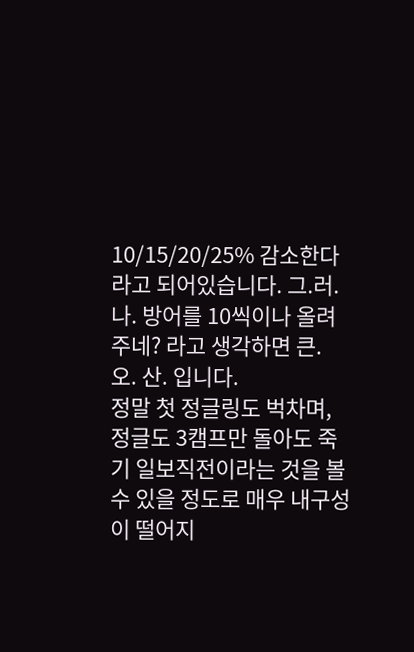10/15/20/25% 감소한다 라고 되어있습니다. 그.러.나. 방어를 10씩이나 올려주네? 라고 생각하면 큰. 오. 산. 입니다.
정말 첫 정글링도 벅차며, 정글도 3캠프만 돌아도 죽기 일보직전이라는 것을 볼 수 있을 정도로 매우 내구성이 떨어지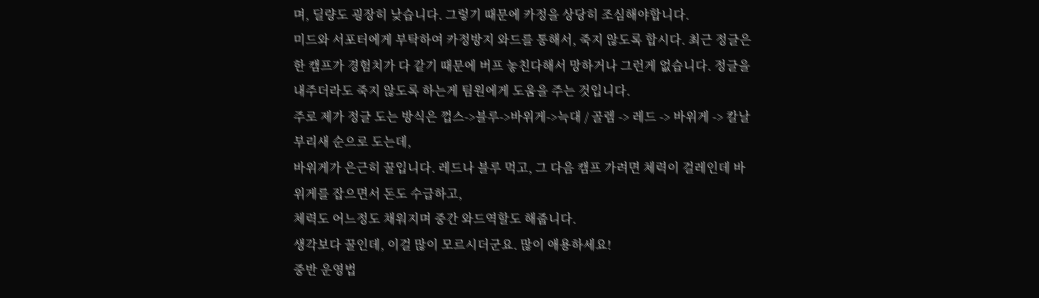며, 딜량도 굉장히 낮습니다. 그렇기 때문에 카정을 상당히 조심해야합니다.
미드와 서포터에게 부탁하여 카정방지 와드를 통해서, 죽지 않도록 합시다. 최근 정글은 한 캠프가 경험치가 다 같기 때문에 버프 놓친다해서 망하거나 그런게 없습니다. 정글을 내주더라도 죽지 않도록 하는게 팀원에게 도움을 주는 것입니다.
주로 제가 정글 도는 방식은 껍스->블루->바위게->늑대 / 골렘 -> 레드 -> 바위게 -> 칼날부리새 순으로 도는데,
바위게가 은근히 꿀입니다. 레드나 블루 먹고, 그 다음 캠프 가려면 체력이 걸레인데 바위게를 잡으면서 돈도 수급하고,
체력도 어느정도 채워지며 중간 와드역할도 해줍니다.
생각보다 꿀인데, 이걸 많이 모르시더군요. 많이 애용하세요!
중반 운영법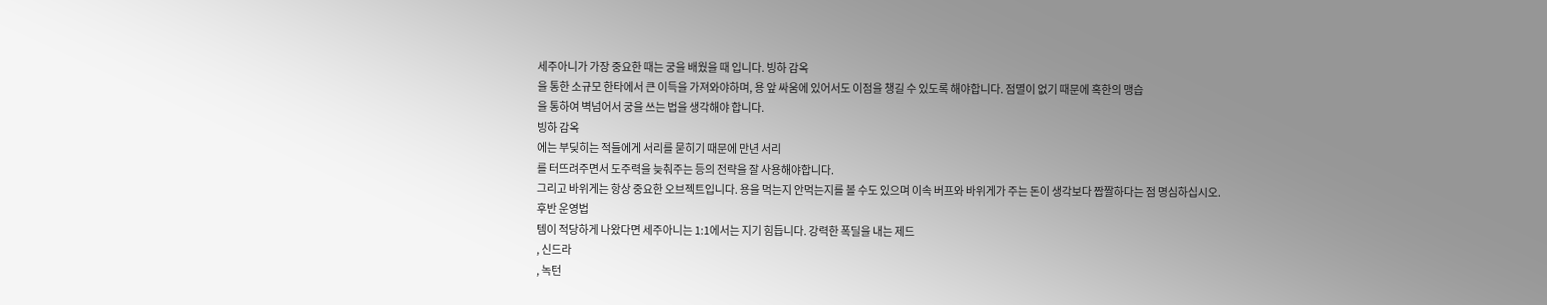세주아니가 가장 중요한 때는 궁을 배웠을 때 입니다. 빙하 감옥
을 통한 소규모 한타에서 큰 이득을 가져와야하며, 용 앞 싸움에 있어서도 이점을 챙길 수 있도록 해야합니다. 점멸이 없기 때문에 혹한의 맹습
을 통하여 벽넘어서 궁을 쓰는 법을 생각해야 합니다.
빙하 감옥
에는 부딪히는 적들에게 서리를 묻히기 때문에 만년 서리
를 터뜨려주면서 도주력을 늦춰주는 등의 전략을 잘 사용해야합니다.
그리고 바위게는 항상 중요한 오브젝트입니다. 용을 먹는지 안먹는지를 볼 수도 있으며 이속 버프와 바위게가 주는 돈이 생각보다 짭짤하다는 점 명심하십시오.
후반 운영법
템이 적당하게 나왔다면 세주아니는 1:1에서는 지기 힘듭니다. 강력한 폭딜을 내는 제드
, 신드라
, 녹턴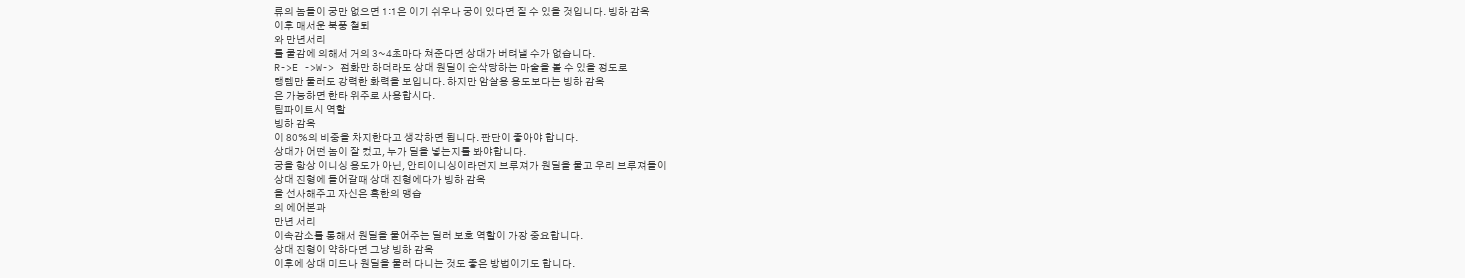류의 놈들이 궁만 없으면 1:1은 이기 쉬우나 궁이 있다면 질 수 있을 것입니다. 빙하 감옥
이후 매서운 북풍 철퇴
와 만년서리
를 쿨감에 의해서 거의 3~4초마다 쳐준다면 상대가 버텨낼 수가 없습니다.
R->E ->W-> 점화만 하더라도 상대 원딜이 순삭당하는 마술을 볼 수 있을 정도로
탱템만 둘러도 강력한 화력을 보입니다. 하지만 암살용 용도보다는 빙하 감옥
은 가능하면 한타 위주로 사용합시다.
팀파이트시 역할
빙하 감옥
이 80%의 비중을 차지한다고 생각하면 됩니다. 판단이 좋아야 합니다.
상대가 어떤 놈이 잘 컸고, 누가 딜을 넣는지를 봐야합니다.
궁을 항상 이니싱 용도가 아닌, 안티이니싱이라던지 브루져가 원딜을 물고 우리 브루져들이
상대 진형에 들어갈때 상대 진형에다가 빙하 감옥
을 선사해주고 자신은 혹한의 맹습
의 에어본과
만년 서리
이속감소를 통해서 원딜을 물어주는 딜러 보호 역할이 가장 중요합니다.
상대 진형이 약하다면 그냥 빙하 감옥
이후에 상대 미드나 원딜을 물러 다니는 것도 좋은 방법이기도 합니다.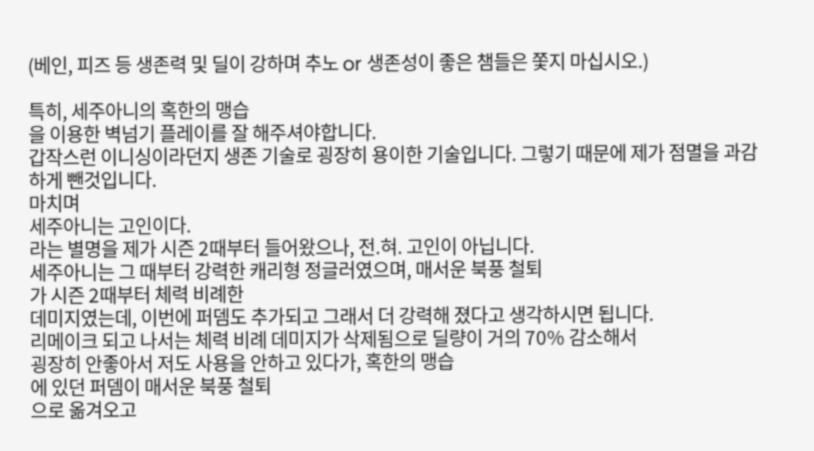(베인, 피즈 등 생존력 및 딜이 강하며 추노 or 생존성이 좋은 챔들은 쫓지 마십시오.)

특히, 세주아니의 혹한의 맹습
을 이용한 벽넘기 플레이를 잘 해주셔야합니다.
갑작스런 이니싱이라던지 생존 기술로 굉장히 용이한 기술입니다. 그렇기 때문에 제가 점멸을 과감하게 뺀것입니다.
마치며
세주아니는 고인이다.
라는 별명을 제가 시즌 2때부터 들어왔으나, 전.혀. 고인이 아닙니다.
세주아니는 그 때부터 강력한 캐리형 정글러였으며, 매서운 북풍 철퇴
가 시즌 2때부터 체력 비례한
데미지였는데, 이번에 퍼뎀도 추가되고 그래서 더 강력해 졌다고 생각하시면 됩니다.
리메이크 되고 나서는 체력 비례 데미지가 삭제됨으로 딜량이 거의 70% 감소해서
굉장히 안좋아서 저도 사용을 안하고 있다가, 혹한의 맹습
에 있던 퍼뎀이 매서운 북풍 철퇴
으로 옮겨오고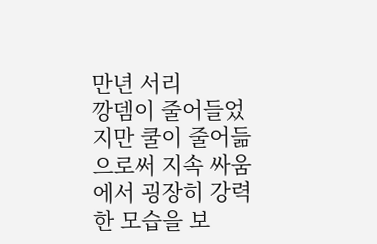만년 서리
깡뎀이 줄어들었지만 쿨이 줄어듦으로써 지속 싸움에서 굉장히 강력한 모습을 보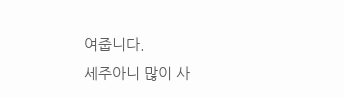여줍니다.
세주아니 많이 사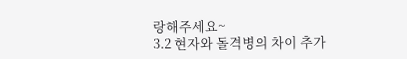랑해주세요~
3.2 현자와 돌격병의 차이 추가